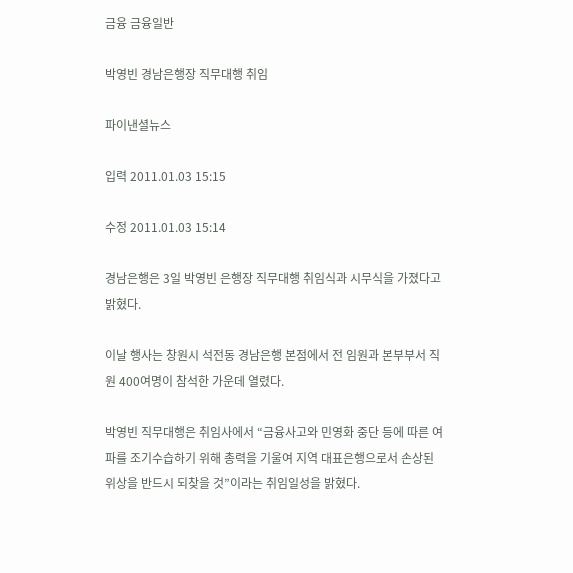금융 금융일반

박영빈 경남은행장 직무대행 취임

파이낸셜뉴스

입력 2011.01.03 15:15

수정 2011.01.03 15:14

경남은행은 3일 박영빈 은행장 직무대행 취임식과 시무식을 가졌다고 밝혔다.

이날 행사는 창원시 석전동 경남은행 본점에서 전 임원과 본부부서 직원 400여명이 참석한 가운데 열렸다.

박영빈 직무대행은 취임사에서 “금융사고와 민영화 중단 등에 따른 여파를 조기수습하기 위해 총력을 기울여 지역 대표은행으로서 손상된 위상을 반드시 되찾을 것”이라는 취임일성을 밝혔다.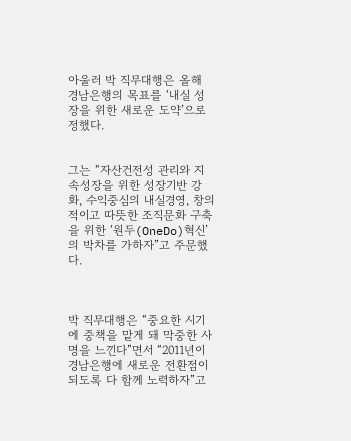아울러 박 직무대행은 올해 경남은행의 목표를 ‘내실 성장을 위한 새로운 도약’으로 정했다.


그는 “자산건전성 관리와 지속성장을 위한 성장기반 강화, 수익중심의 내실경영, 창의적이고 따뜻한 조직문화 구축을 위한 ‘원두(OneDo)혁신’의 박차를 가하자”고 주문했다.



박 직무대행은 “중요한 시기에 중책을 맡게 돼 막중한 사명을 느낀다”면서 “2011년이 경남은행에 새로운 전환점이 되도록 다 함께 노력하자”고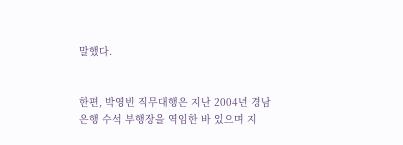말했다.


한편, 박영빈 직무대행은 지난 2004년 경남은행 수석 부행장을 역임한 바 있으며 지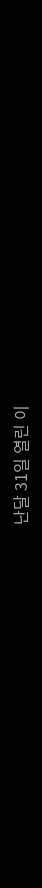난달 31일 열린 이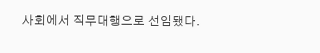사회에서 직무대행으로 선임됐다.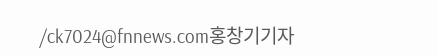/ck7024@fnnews.com홍창기기자